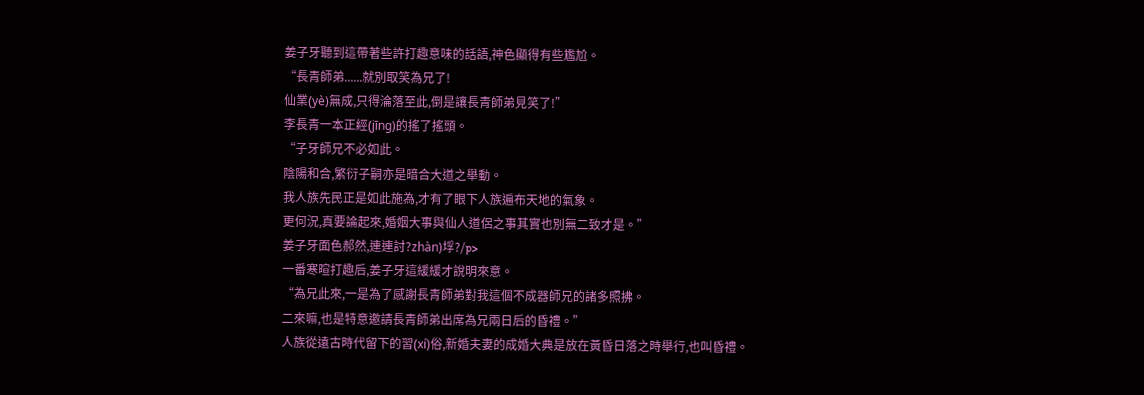姜子牙聽到這帶著些許打趣意味的話語,神色顯得有些尷尬。
“長青師弟......就別取笑為兄了!
仙業(yè)無成,只得淪落至此,倒是讓長青師弟見笑了!”
李長青一本正經(jīng)的搖了搖頭。
“子牙師兄不必如此。
陰陽和合,繁衍子嗣亦是暗合大道之舉動。
我人族先民正是如此施為,才有了眼下人族遍布天地的氣象。
更何況,真要論起來,婚姻大事與仙人道侶之事其實也別無二致才是。”
姜子牙面色郝然,連連討?zhàn)垺?/p>
一番寒暄打趣后,姜子牙這緩緩才說明來意。
“為兄此來,一是為了感謝長青師弟對我這個不成器師兄的諸多照拂。
二來嘛,也是特意邀請長青師弟出席為兄兩日后的昏禮。”
人族從遠古時代留下的習(xí)俗,新婚夫妻的成婚大典是放在黃昏日落之時舉行,也叫昏禮。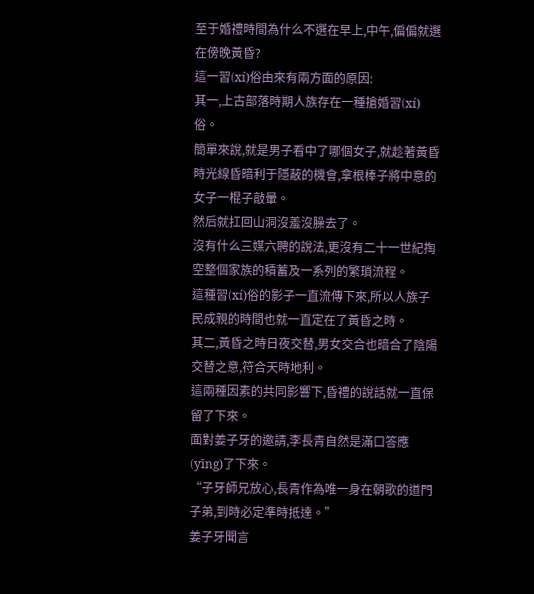至于婚禮時間為什么不選在早上,中午,偏偏就選在傍晚黃昏?
這一習(xí)俗由來有兩方面的原因:
其一,上古部落時期人族存在一種搶婚習(xí)俗。
簡單來說,就是男子看中了哪個女子,就趁著黃昏時光線昏暗利于隱蔽的機會,拿根棒子將中意的女子一棍子敲暈。
然后就扛回山洞沒羞沒臊去了。
沒有什么三媒六聘的說法,更沒有二十一世紀掏空整個家族的積蓄及一系列的繁瑣流程。
這種習(xí)俗的影子一直流傳下來,所以人族子民成親的時間也就一直定在了黃昏之時。
其二,黃昏之時日夜交替,男女交合也暗合了陰陽交替之意,符合天時地利。
這兩種因素的共同影響下,昏禮的說話就一直保留了下來。
面對姜子牙的邀請,李長青自然是滿口答應(yīng)了下來。
“子牙師兄放心,長青作為唯一身在朝歌的道門子弟,到時必定準時抵達。”
姜子牙聞言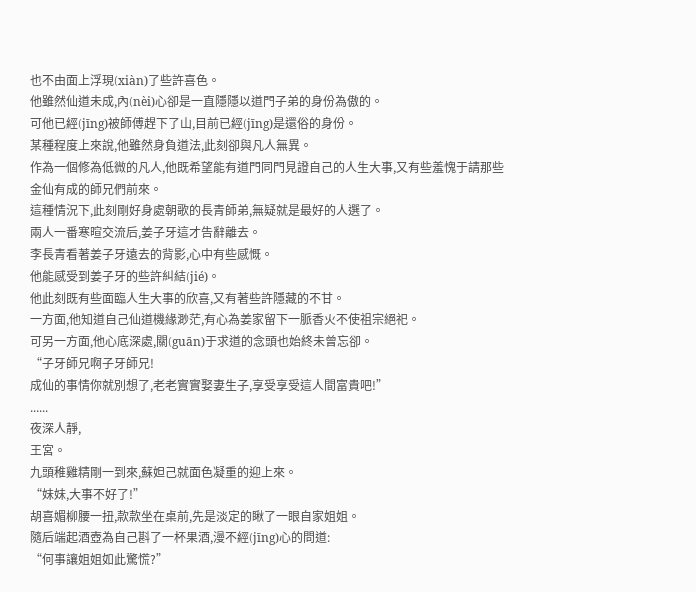也不由面上浮現(xiàn)了些許喜色。
他雖然仙道未成,內(nèi)心卻是一直隱隱以道門子弟的身份為傲的。
可他已經(jīng)被師傅趕下了山,目前已經(jīng)是還俗的身份。
某種程度上來說,他雖然身負道法,此刻卻與凡人無異。
作為一個修為低微的凡人,他既希望能有道門同門見證自己的人生大事,又有些羞愧于請那些金仙有成的師兄們前來。
這種情況下,此刻剛好身處朝歌的長青師弟,無疑就是最好的人選了。
兩人一番寒暄交流后,姜子牙這才告辭離去。
李長青看著姜子牙遠去的背影,心中有些感慨。
他能感受到姜子牙的些許糾結(jié)。
他此刻既有些面臨人生大事的欣喜,又有著些許隱藏的不甘。
一方面,他知道自己仙道機緣渺茫,有心為姜家留下一脈香火不使祖宗絕祀。
可另一方面,他心底深處,關(guān)于求道的念頭也始終未曾忘卻。
“子牙師兄啊子牙師兄!
成仙的事情你就別想了,老老實實娶妻生子,享受享受這人間富貴吧!”
......
夜深人靜,
王宮。
九頭稚雞精剛一到來,蘇妲己就面色凝重的迎上來。
“妹妹,大事不好了!”
胡喜媚柳腰一扭,款款坐在桌前,先是淡定的瞅了一眼自家姐姐。
隨后端起酒壺為自己斟了一杯果酒,漫不經(jīng)心的問道:
“何事讓姐姐如此驚慌?”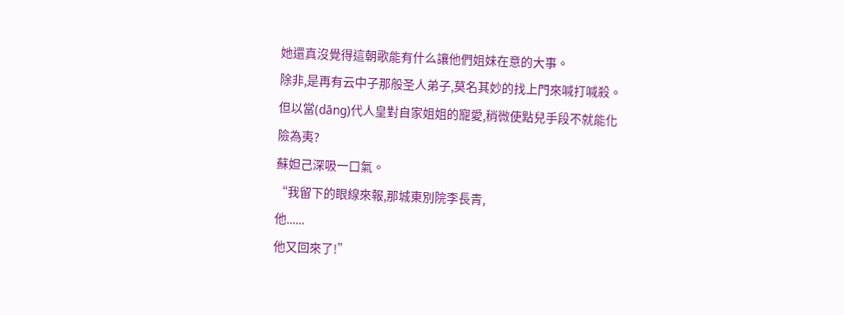她還真沒覺得這朝歌能有什么讓他們姐妹在意的大事。
除非,是再有云中子那般圣人弟子,莫名其妙的找上門來喊打喊殺。
但以當(dāng)代人皇對自家姐姐的寵愛,稍微使點兒手段不就能化險為夷?
蘇妲己深吸一口氣。
“我留下的眼線來報,那城東別院李長青,
他......
他又回來了!”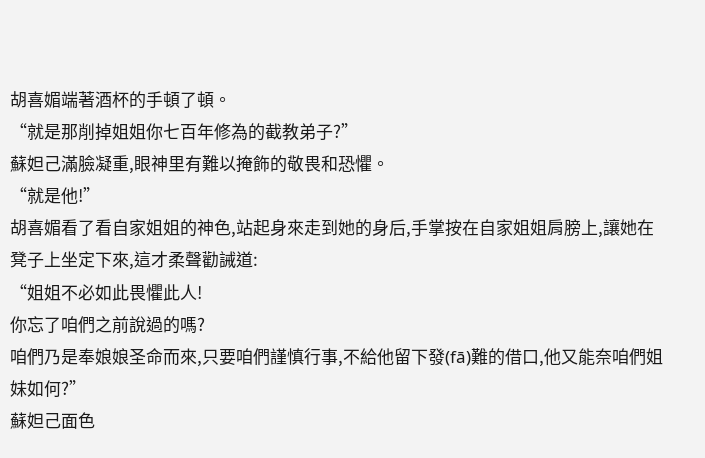胡喜媚端著酒杯的手頓了頓。
“就是那削掉姐姐你七百年修為的截教弟子?”
蘇妲己滿臉凝重,眼神里有難以掩飾的敬畏和恐懼。
“就是他!”
胡喜媚看了看自家姐姐的神色,站起身來走到她的身后,手掌按在自家姐姐肩膀上,讓她在凳子上坐定下來,這才柔聲勸誡道:
“姐姐不必如此畏懼此人!
你忘了咱們之前說過的嗎?
咱們乃是奉娘娘圣命而來,只要咱們謹慎行事,不給他留下發(fā)難的借口,他又能奈咱們姐妹如何?”
蘇妲己面色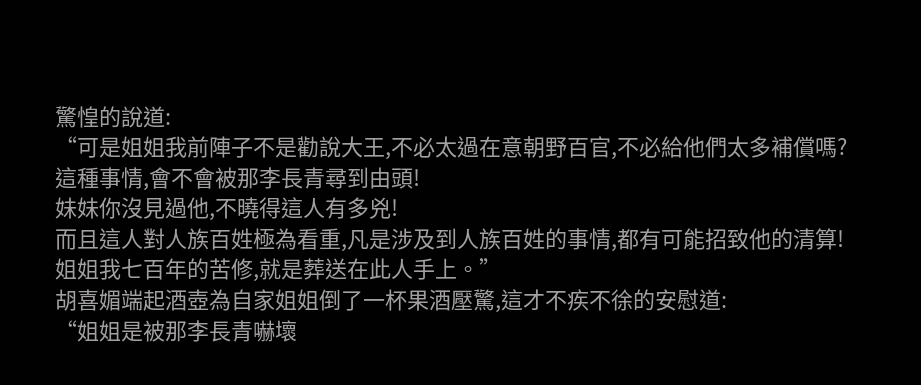驚惶的說道:
“可是姐姐我前陣子不是勸說大王,不必太過在意朝野百官,不必給他們太多補償嗎?
這種事情,會不會被那李長青尋到由頭!
妹妹你沒見過他,不曉得這人有多兇!
而且這人對人族百姓極為看重,凡是涉及到人族百姓的事情,都有可能招致他的清算!
姐姐我七百年的苦修,就是葬送在此人手上。”
胡喜媚端起酒壺為自家姐姐倒了一杯果酒壓驚,這才不疾不徐的安慰道:
“姐姐是被那李長青嚇壞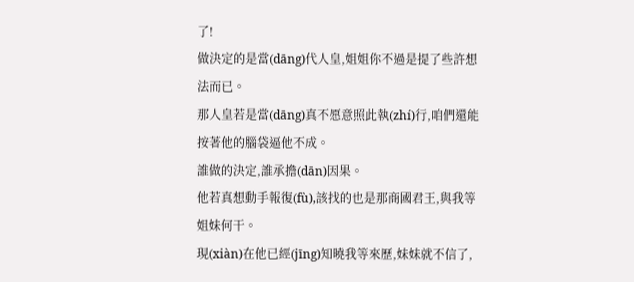了!
做決定的是當(dāng)代人皇,姐姐你不過是提了些許想法而已。
那人皇若是當(dāng)真不愿意照此執(zhí)行,咱們還能按著他的腦袋逼他不成。
誰做的決定,誰承擔(dān)因果。
他若真想動手報復(fù),該找的也是那商國君王,與我等姐妹何干。
現(xiàn)在他已經(jīng)知曉我等來歷,妹妹就不信了,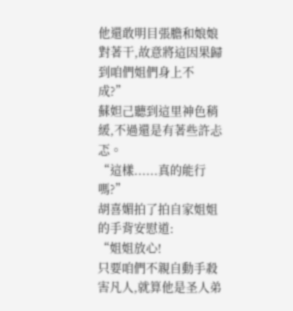他還敢明目張膽和娘娘對著干,故意將這因果歸到咱們姐們身上不成?”
蘇妲己聽到這里神色稍緩,不過還是有著些許忐忑。
“這樣......真的能行嗎?”
胡喜媚拍了拍自家姐姐的手背安慰道:
“姐姐放心!
只要咱們不親自動手殺害凡人,就算他是圣人弟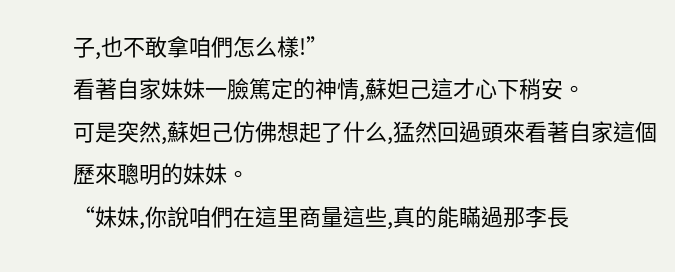子,也不敢拿咱們怎么樣!”
看著自家妹妹一臉篤定的神情,蘇妲己這才心下稍安。
可是突然,蘇妲己仿佛想起了什么,猛然回過頭來看著自家這個歷來聰明的妹妹。
“妹妹,你說咱們在這里商量這些,真的能瞞過那李長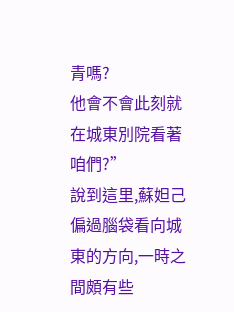青嗎?
他會不會此刻就在城東別院看著咱們?”
說到這里,蘇妲己偏過腦袋看向城東的方向,一時之間頗有些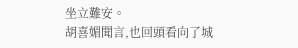坐立難安。
胡喜媚聞言,也回頭看向了城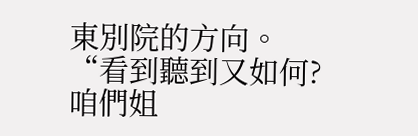東別院的方向。
“看到聽到又如何?
咱們姐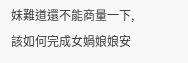妹難道還不能商量一下,該如何完成女媧娘娘安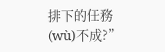排下的任務(wù)不成?”